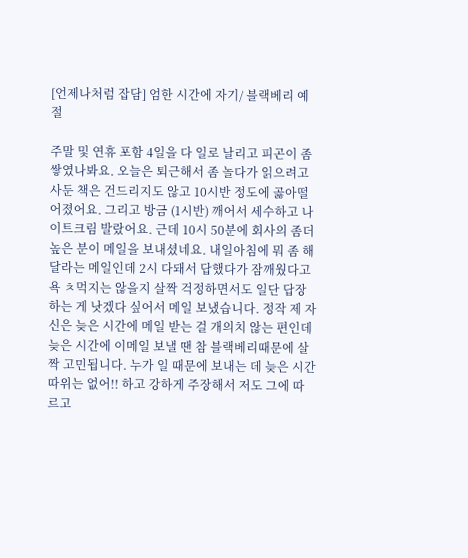[언제나처럼 잡담] 엄한 시간에 자기/ 블랙베리 예절

주말 및 연휴 포함 4일을 다 일로 날리고 피곤이 좀 쌓였나봐요. 오늘은 퇴근해서 좀 놀다가 읽으려고 사둔 책은 건드리지도 않고 10시반 정도에 곯아떨어졌어요. 그리고 방금 (1시반) 깨어서 세수하고 나이트크림 발랐어요. 근데 10시 50분에 회사의 좀더 높은 분이 메일을 보내셨네요. 내일아침에 뭐 좀 해달라는 메일인데 2시 다돼서 답했다가 잠깨웠다고 욕 ㅊ먹지는 않을지 살짝 걱정하면서도 일단 답장 하는 게 낫겠다 싶어서 메일 보냈습니다. 정작 제 자신은 늦은 시간에 메일 받는 걸 개의치 않는 편인데 늦은 시간에 이메일 보낼 땐 참 블랙베리때문에 살짝 고민됩니다. 누가 일 때문에 보내는 데 늦은 시간 따위는 없어!! 하고 강하게 주장해서 저도 그에 따르고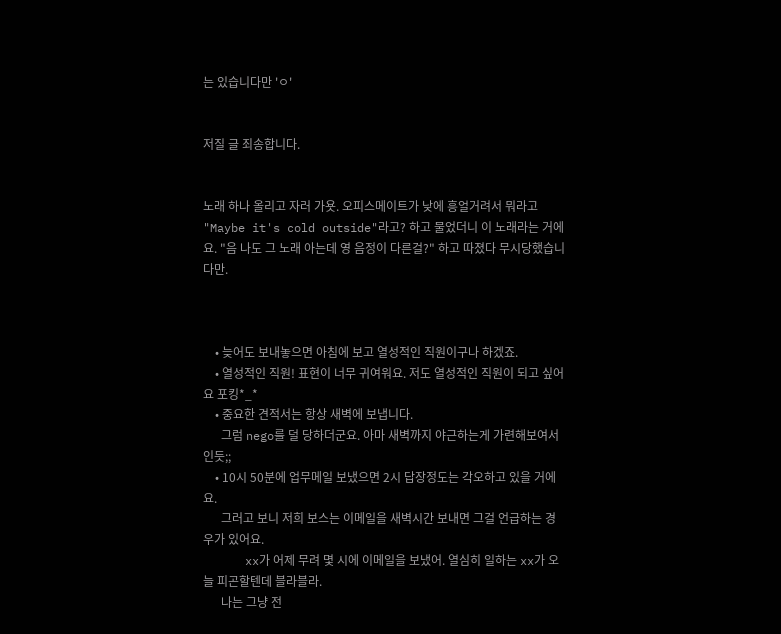는 있습니다만 'ㅇ'


저질 글 죄송합니다.


노래 하나 올리고 자러 가욧. 오피스메이트가 낮에 흥얼거려서 뭐라고 "Maybe it's cold outside"라고? 하고 물었더니 이 노래라는 거에요. "음 나도 그 노래 아는데 영 음정이 다른걸?" 하고 따졌다 무시당했습니다만.



    • 늦어도 보내놓으면 아침에 보고 열성적인 직원이구나 하겠죠.
    • 열성적인 직원! 표현이 너무 귀여워요. 저도 열성적인 직원이 되고 싶어요 포킹*_*
    • 중요한 견적서는 항상 새벽에 보냅니다.
      그럼 nego를 덜 당하더군요. 아마 새벽까지 야근하는게 가련해보여서인듯;;
    • 10시 50분에 업무메일 보냈으면 2시 답장정도는 각오하고 있을 거에요.
      그러고 보니 저희 보스는 이메일을 새벽시간 보내면 그걸 언급하는 경우가 있어요.
      xx가 어제 무려 몇 시에 이메일을 보냈어. 열심히 일하는 xx가 오늘 피곤할텐데 블라블라.
      나는 그냥 전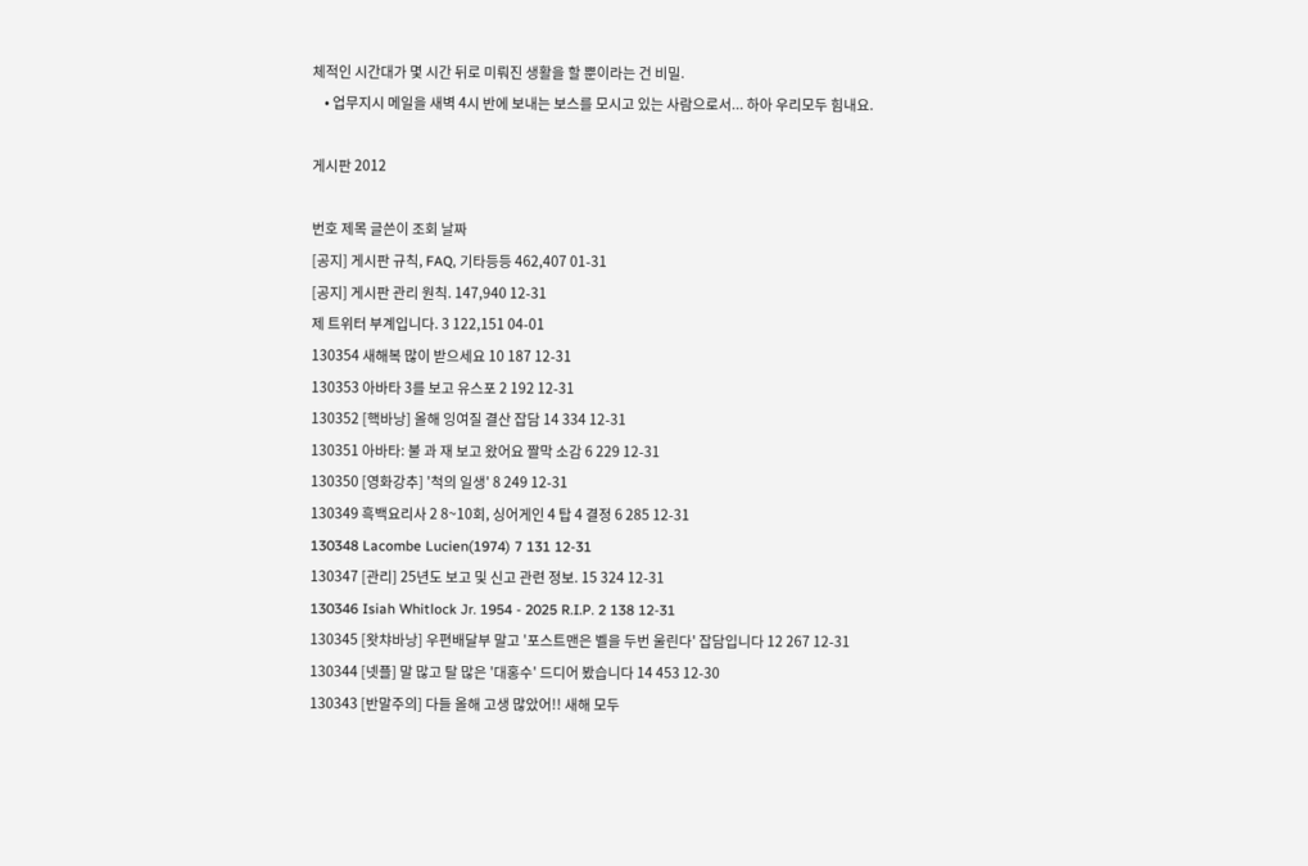체적인 시간대가 몇 시간 뒤로 미뤄진 생활을 할 뿐이라는 건 비밀.
    • 업무지시 메일을 새벽 4시 반에 보내는 보스를 모시고 있는 사람으로서... 하아 우리모두 힘내요.

게시판 2012

번호 제목 글쓴이 조회 날짜
[공지] 게시판 규칙, FAQ, 기타등등 462,407 01-31
[공지] 게시판 관리 원칙. 147,940 12-31
제 트위터 부계입니다. 3 122,151 04-01
130354 새해복 많이 받으세요 10 187 12-31
130353 아바타 3를 보고 유스포 2 192 12-31
130352 [핵바낭] 올해 잉여질 결산 잡담 14 334 12-31
130351 아바타: 불 과 재 보고 왔어요 짤막 소감 6 229 12-31
130350 [영화강추] '척의 일생' 8 249 12-31
130349 흑백요리사 2 8~10회, 싱어게인 4 탑 4 결정 6 285 12-31
130348 Lacombe Lucien(1974) 7 131 12-31
130347 [관리] 25년도 보고 및 신고 관련 정보. 15 324 12-31
130346 Isiah Whitlock Jr. 1954 - 2025 R.I.P. 2 138 12-31
130345 [왓챠바낭] 우편배달부 말고 '포스트맨은 벨을 두번 울린다' 잡담입니다 12 267 12-31
130344 [넷플] 말 많고 탈 많은 '대홍수' 드디어 봤습니다 14 453 12-30
130343 [반말주의] 다들 올해 고생 많았어!! 새해 모두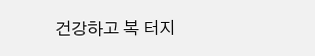건강하고 복 터지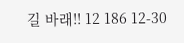길 바래!! 12 186 12-30